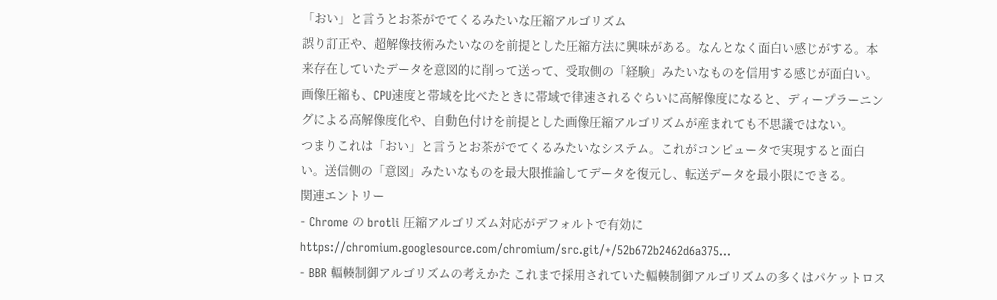「おい」と言うとお茶がでてくるみたいな圧縮アルゴリズム
誤り訂正や、超解像技術みたいなのを前提とした圧縮方法に興味がある。なんとなく面白い感じがする。本来存在していたデータを意図的に削って送って、受取側の「経験」みたいなものを信用する感じが面白い。
画像圧縮も、CPU速度と帯域を比べたときに帯域で律速されるぐらいに高解像度になると、ディープラーニングによる高解像度化や、自動色付けを前提とした画像圧縮アルゴリズムが産まれても不思議ではない。
つまりこれは「おい」と言うとお茶がでてくるみたいなシステム。これがコンピュータで実現すると面白い。送信側の「意図」みたいなものを最大限推論してデータを復元し、転送データを最小限にできる。
関連エントリー
- Chrome の brotli 圧縮アルゴリズム対応がデフォルトで有効に https://chromium.googlesource.com/chromium/src.git/+/52b672b2462d6a375...
- BBR 輻輳制御アルゴリズムの考えかた これまで採用されていた輻輳制御アルゴリズムの多くはパケットロス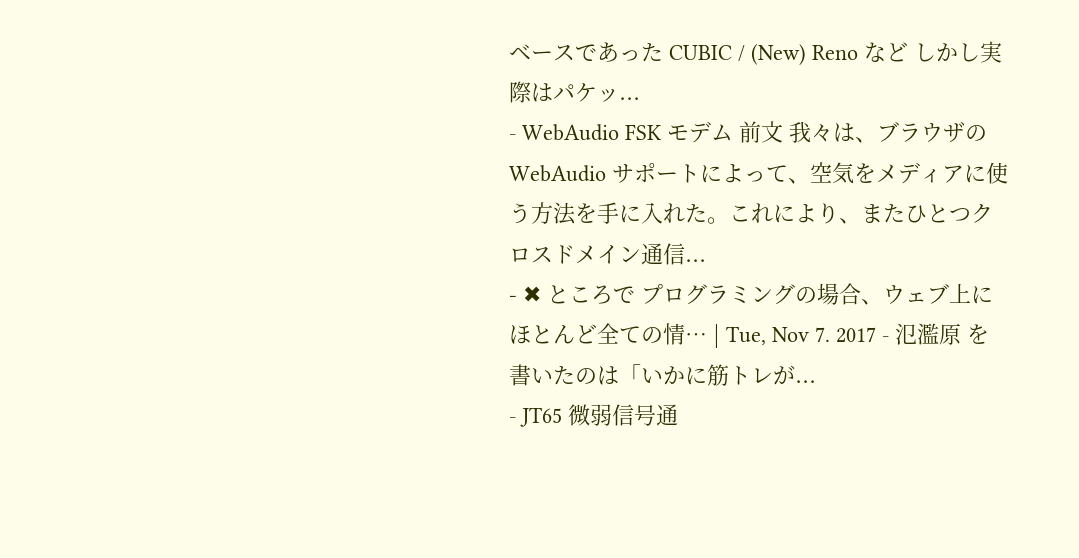ベースであった CUBIC / (New) Reno など しかし実際はパケッ...
- WebAudio FSK モデム 前文 我々は、ブラウザの WebAudio サポートによって、空気をメディアに使う方法を手に入れた。これにより、またひとつクロスドメイン通信...
- ✖ ところで プログラミングの場合、ウェブ上にほとんど全ての情… | Tue, Nov 7. 2017 - 氾濫原 を書いたのは「いかに筋トレが...
- JT65 微弱信号通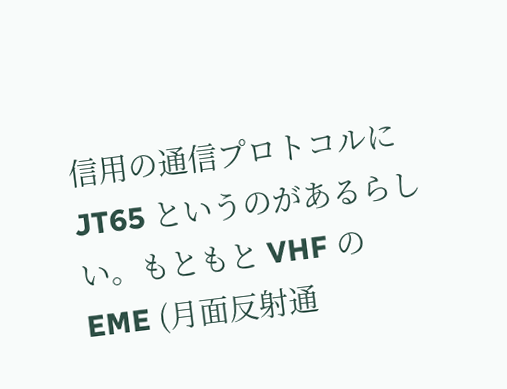信用の通信プロトコルに JT65 というのがあるらしい。もともと VHF の EME (月面反射通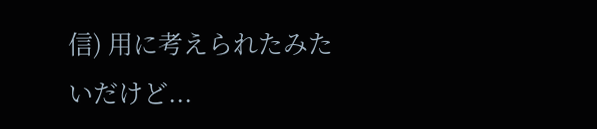信) 用に考えられたみたいだけど...